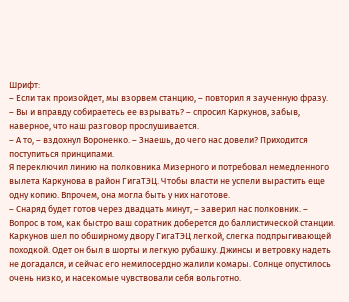Шрифт:
– Если так произойдет, мы взорвем станцию, – повторил я заученную фразу.
– Вы и вправду собираетесь ее взрывать? – спросил Каркунов, забыв, наверное, что наш разговор прослушивается.
– А то, – вздохнул Вороненко. – Знаешь, до чего нас довели? Приходится поступиться принципами.
Я переключил линию на полковника Мизерного и потребовал немедленного вылета Каркунова в район ГигаТЭЦ. Чтобы власти не успели вырастить еще одну копию. Впрочем, она могла быть у них наготове.
– Снаряд будет готов через двадцать минут, – заверил нас полковник. – Вопрос в том, как быстро ваш соратник доберется до баллистической станции.
Каркунов шел по обширному двору ГигаТЭЦ легкой, слегка подпрыгивающей походкой. Одет он был в шорты и легкую рубашку. Джинсы и ветровку надеть не догадался, и сейчас его немилосердно жалили комары. Солнце опустилось очень низко, и насекомые чувствовали себя вольготно.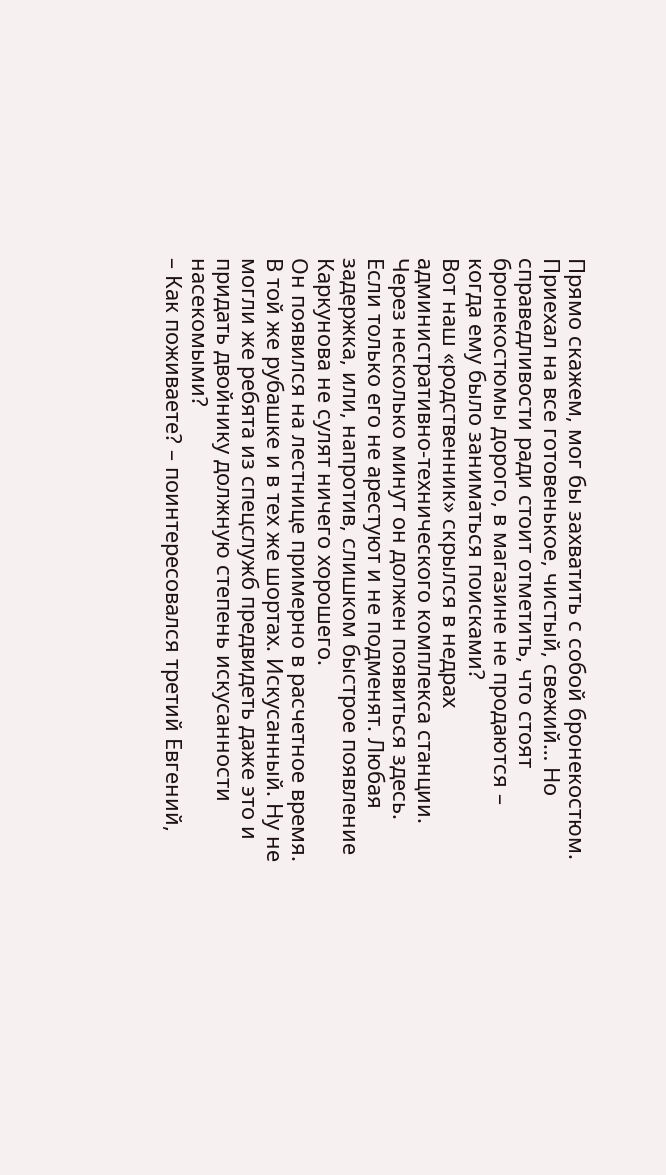Прямо скажем, мог бы захватить с собой бронекостюм. Приехал на все готовенькое, чистый, свежий… Но справедливости ради стоит отметить, что стоят бронекостюмы дорого, в магазине не продаются – когда ему было заниматься поисками?
Вот наш «родственник» скрылся в недрах административно-технического комплекса станции. Через несколько минут он должен появиться здесь. Если только его не арестуют и не подменят. Любая задержка, или, напротив, слишком быстрое появление Каркунова не сулят ничего хорошего.
Он появился на лестнице примерно в расчетное время. В той же рубашке и в тех же шортах. Искусанный. Ну не могли же ребята из спецслужб предвидеть даже это и придать двойнику должную степень искусанности насекомыми?
– Как поживаете? – поинтересовался третий Евгений,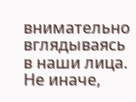внимательно вглядываясь в наши лица. Не иначе,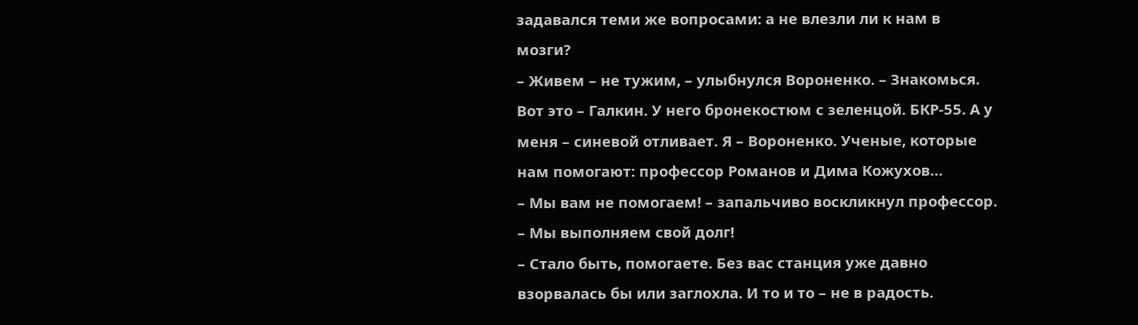задавался теми же вопросами: а не влезли ли к нам в мозги?
– Живем – не тужим, – улыбнулся Вороненко. – Знакомься. Вот это – Галкин. У него бронекостюм с зеленцой. БКР-55. А у меня – синевой отливает. Я – Вороненко. Ученые, которые нам помогают: профессор Романов и Дима Кожухов…
– Мы вам не помогаем! – запальчиво воскликнул профессор. – Мы выполняем свой долг!
– Стало быть, помогаете. Без вас станция уже давно взорвалась бы или заглохла. И то и то – не в радость.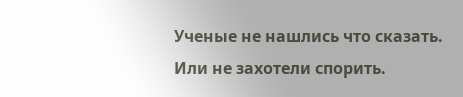Ученые не нашлись что сказать. Или не захотели спорить.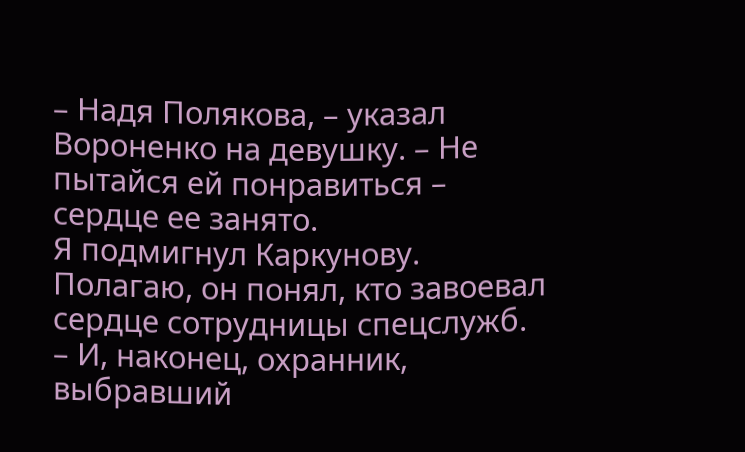– Надя Полякова, – указал Вороненко на девушку. – Не пытайся ей понравиться – сердце ее занято.
Я подмигнул Каркунову. Полагаю, он понял, кто завоевал сердце сотрудницы спецслужб.
– И, наконец, охранник, выбравший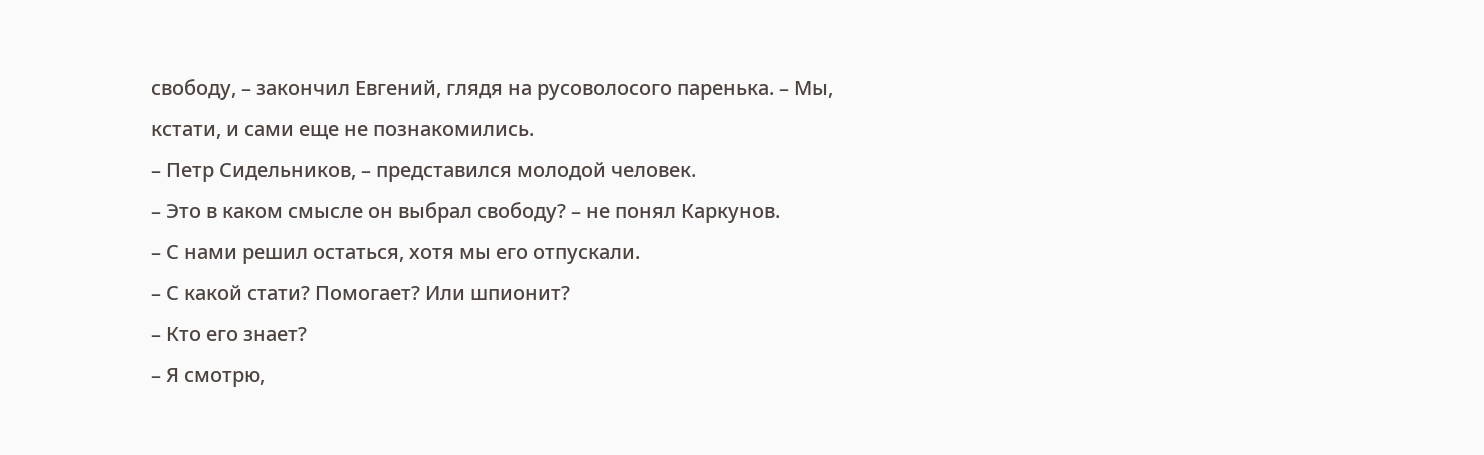свободу, – закончил Евгений, глядя на русоволосого паренька. – Мы, кстати, и сами еще не познакомились.
– Петр Сидельников, – представился молодой человек.
– Это в каком смысле он выбрал свободу? – не понял Каркунов.
– С нами решил остаться, хотя мы его отпускали.
– С какой стати? Помогает? Или шпионит?
– Кто его знает?
– Я смотрю,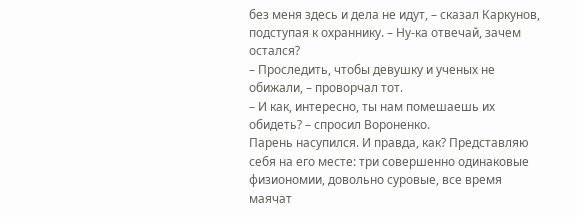без меня здесь и дела не идут, – сказал Каркунов, подступая к охраннику. – Ну-ка отвечай, зачем остался?
– Проследить, чтобы девушку и ученых не обижали, – проворчал тот.
– И как, интересно, ты нам помешаешь их обидеть? – спросил Вороненко.
Парень насупился. И правда, как? Представляю себя на его месте: три совершенно одинаковые физиономии, довольно суровые, все время маячат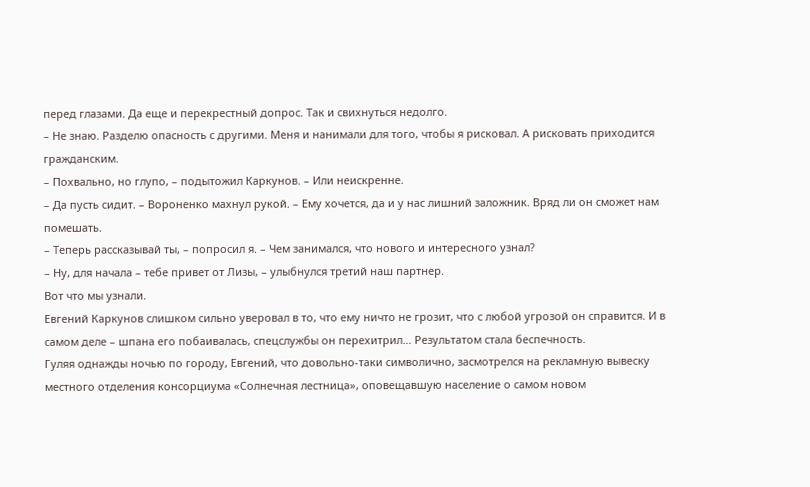перед глазами. Да еще и перекрестный допрос. Так и свихнуться недолго.
– Не знаю. Разделю опасность с другими. Меня и нанимали для того, чтобы я рисковал. А рисковать приходится гражданским.
– Похвально, но глупо, – подытожил Каркунов. – Или неискренне.
– Да пусть сидит. – Вороненко махнул рукой. – Ему хочется, да и у нас лишний заложник. Вряд ли он сможет нам помешать.
– Теперь рассказывай ты, – попросил я. – Чем занимался, что нового и интересного узнал?
– Ну, для начала – тебе привет от Лизы, – улыбнулся третий наш партнер.
Вот что мы узнали.
Евгений Каркунов слишком сильно уверовал в то, что ему ничто не грозит, что с любой угрозой он справится. И в самом деле – шпана его побаивалась, спецслужбы он перехитрил… Результатом стала беспечность.
Гуляя однажды ночью по городу, Евгений, что довольно-таки символично, засмотрелся на рекламную вывеску местного отделения консорциума «Солнечная лестница», оповещавшую население о самом новом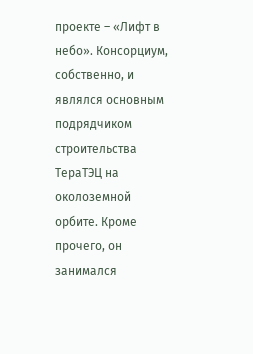проекте – «Лифт в небо». Консорциум, собственно, и являлся основным подрядчиком строительства ТераТЭЦ на околоземной орбите. Кроме прочего, он занимался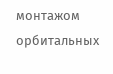монтажом орбитальных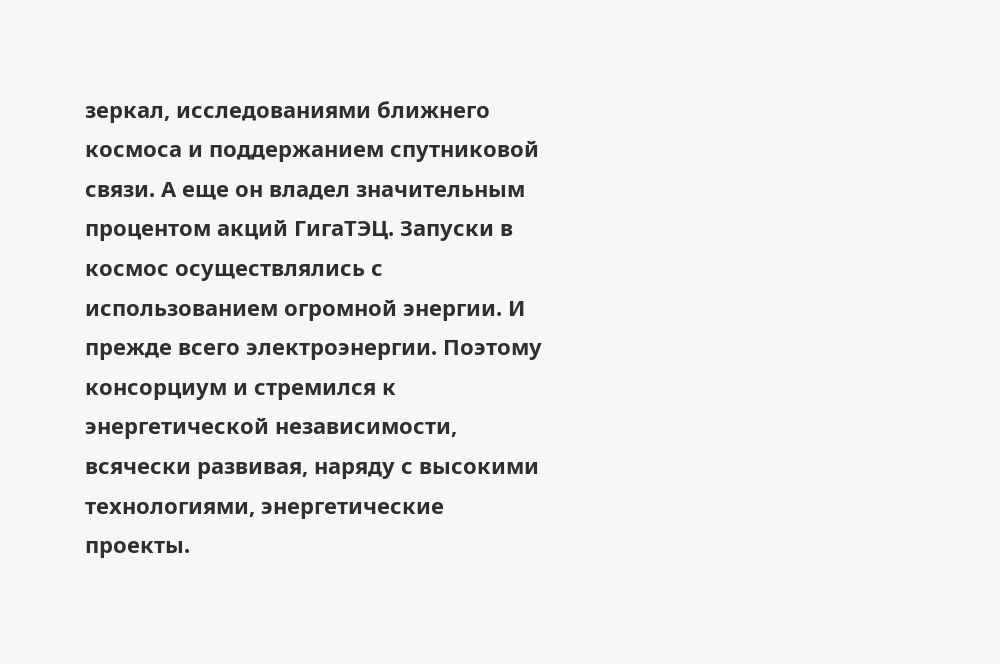зеркал, исследованиями ближнего космоса и поддержанием спутниковой связи. А еще он владел значительным процентом акций ГигаТЭЦ. Запуски в космос осуществлялись с использованием огромной энергии. И прежде всего электроэнергии. Поэтому консорциум и стремился к энергетической независимости, всячески развивая, наряду с высокими технологиями, энергетические проекты.